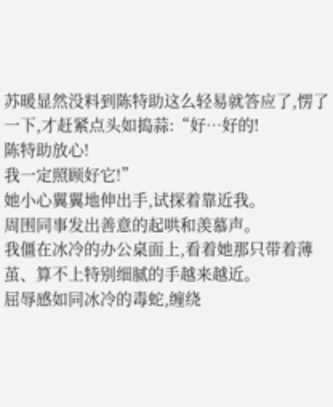苏暖显然没料到陈特助这么轻易就答应了,愣了一下,才赶紧点头如捣蒜:“好…好的!
陈特助放心!
我一定照顾好它!”
她小心翼翼地伸出手,试探着靠近我。
周围同事发出善意的起哄和羡慕声。
我僵在冰冷的办公桌面上,看着她那只带着薄茧、算不上特别细腻的手越来越近。
屈辱感如同冰冷的毒蛇,缠绕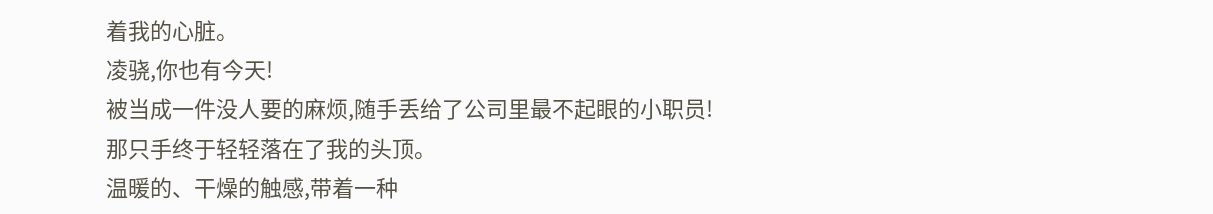着我的心脏。
凌骁,你也有今天!
被当成一件没人要的麻烦,随手丢给了公司里最不起眼的小职员!
那只手终于轻轻落在了我的头顶。
温暖的、干燥的触感,带着一种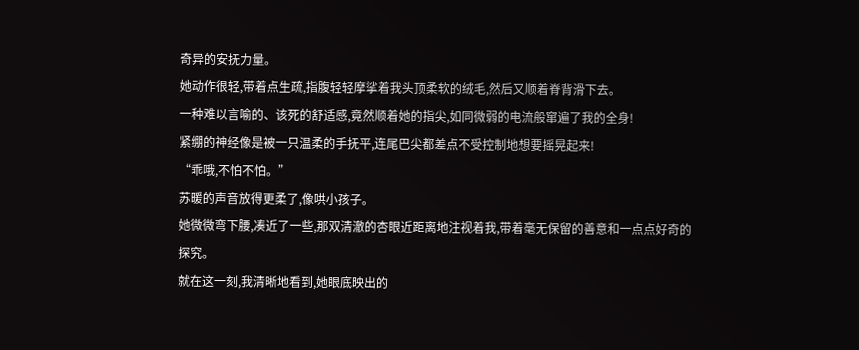奇异的安抚力量。
她动作很轻,带着点生疏,指腹轻轻摩挲着我头顶柔软的绒毛,然后又顺着脊背滑下去。
一种难以言喻的、该死的舒适感,竟然顺着她的指尖,如同微弱的电流般窜遍了我的全身!
紧绷的神经像是被一只温柔的手抚平,连尾巴尖都差点不受控制地想要摇晃起来!
“乖哦,不怕不怕。”
苏暖的声音放得更柔了,像哄小孩子。
她微微弯下腰,凑近了一些,那双清澈的杏眼近距离地注视着我,带着毫无保留的善意和一点点好奇的探究。
就在这一刻,我清晰地看到,她眼底映出的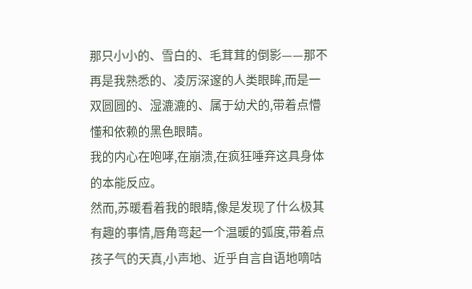那只小小的、雪白的、毛茸茸的倒影——那不再是我熟悉的、凌厉深邃的人类眼眸,而是一双圆圆的、湿漉漉的、属于幼犬的,带着点懵懂和依赖的黑色眼睛。
我的内心在咆哮,在崩溃,在疯狂唾弃这具身体的本能反应。
然而,苏暖看着我的眼睛,像是发现了什么极其有趣的事情,唇角弯起一个温暖的弧度,带着点孩子气的天真,小声地、近乎自言自语地嘀咕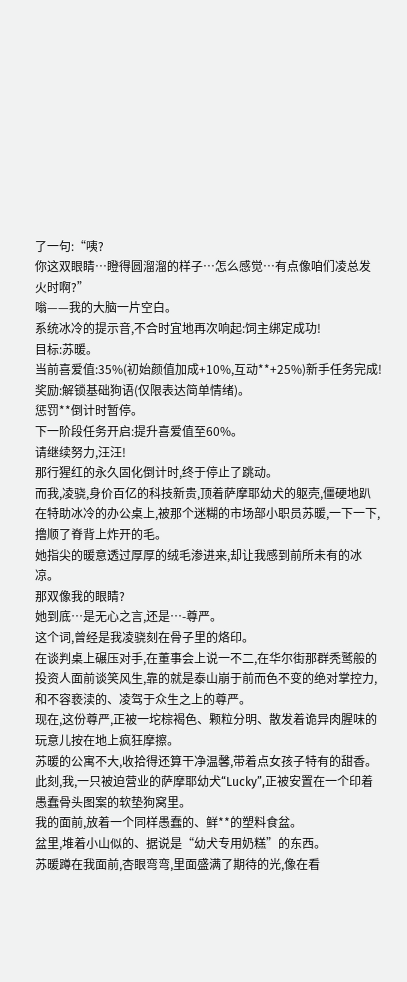了一句:“咦?
你这双眼睛…瞪得圆溜溜的样子…怎么感觉…有点像咱们凌总发火时啊?”
嗡——我的大脑一片空白。
系统冰冷的提示音,不合时宜地再次响起:饲主绑定成功!
目标:苏暖。
当前喜爱值:35%(初始颜值加成+10%,互动**+25%)新手任务完成!
奖励:解锁基础狗语(仅限表达简单情绪)。
惩罚**倒计时暂停。
下一阶段任务开启:提升喜爱值至60%。
请继续努力,汪汪!
那行猩红的永久固化倒计时,终于停止了跳动。
而我,凌骁,身价百亿的科技新贵,顶着萨摩耶幼犬的躯壳,僵硬地趴在特助冰冷的办公桌上,被那个迷糊的市场部小职员苏暖,一下一下,撸顺了脊背上炸开的毛。
她指尖的暖意透过厚厚的绒毛渗进来,却让我感到前所未有的冰凉。
那双像我的眼睛?
她到底…是无心之言,还是…-尊严。
这个词,曾经是我凌骁刻在骨子里的烙印。
在谈判桌上碾压对手,在董事会上说一不二,在华尔街那群秃鹫般的投资人面前谈笑风生,靠的就是泰山崩于前而色不变的绝对掌控力,和不容亵渎的、凌驾于众生之上的尊严。
现在,这份尊严,正被一坨棕褐色、颗粒分明、散发着诡异肉腥味的玩意儿按在地上疯狂摩擦。
苏暖的公寓不大,收拾得还算干净温馨,带着点女孩子特有的甜香。
此刻,我,一只被迫营业的萨摩耶幼犬“Lucky”,正被安置在一个印着愚蠢骨头图案的软垫狗窝里。
我的面前,放着一个同样愚蠢的、鲜**的塑料食盆。
盆里,堆着小山似的、据说是“幼犬专用奶糕”的东西。
苏暖蹲在我面前,杏眼弯弯,里面盛满了期待的光,像在看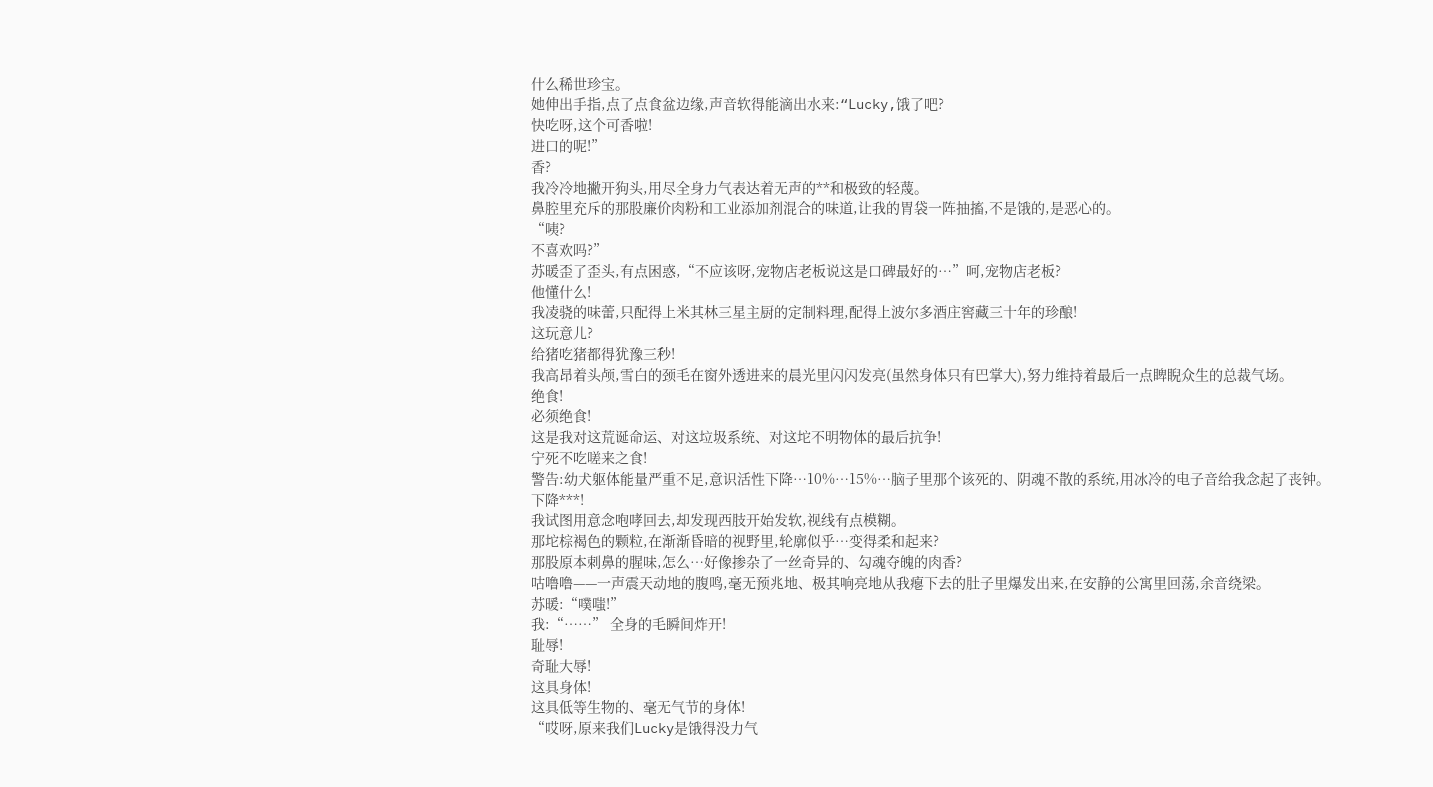什么稀世珍宝。
她伸出手指,点了点食盆边缘,声音软得能滴出水来:“Lucky,饿了吧?
快吃呀,这个可香啦!
进口的呢!”
香?
我冷冷地撇开狗头,用尽全身力气表达着无声的**和极致的轻蔑。
鼻腔里充斥的那股廉价肉粉和工业添加剂混合的味道,让我的胃袋一阵抽搐,不是饿的,是恶心的。
“咦?
不喜欢吗?”
苏暖歪了歪头,有点困惑,“不应该呀,宠物店老板说这是口碑最好的…”呵,宠物店老板?
他懂什么!
我凌骁的味蕾,只配得上米其林三星主厨的定制料理,配得上波尔多酒庄窖藏三十年的珍酿!
这玩意儿?
给猪吃猪都得犹豫三秒!
我高昂着头颅,雪白的颈毛在窗外透进来的晨光里闪闪发亮(虽然身体只有巴掌大),努力维持着最后一点睥睨众生的总裁气场。
绝食!
必须绝食!
这是我对这荒诞命运、对这垃圾系统、对这坨不明物体的最后抗争!
宁死不吃嗟来之食!
警告:幼犬躯体能量严重不足,意识活性下降…10%…15%…脑子里那个该死的、阴魂不散的系统,用冰冷的电子音给我念起了丧钟。
下降***!
我试图用意念咆哮回去,却发现西肢开始发软,视线有点模糊。
那坨棕褐色的颗粒,在渐渐昏暗的视野里,轮廓似乎…变得柔和起来?
那股原本刺鼻的腥味,怎么…好像掺杂了一丝奇异的、勾魂夺魄的肉香?
咕噜噜——一声震天动地的腹鸣,毫无预兆地、极其响亮地从我瘪下去的肚子里爆发出来,在安静的公寓里回荡,余音绕梁。
苏暖:“噗嗤!”
我:“……” 全身的毛瞬间炸开!
耻辱!
奇耻大辱!
这具身体!
这具低等生物的、毫无气节的身体!
“哎呀,原来我们Lucky是饿得没力气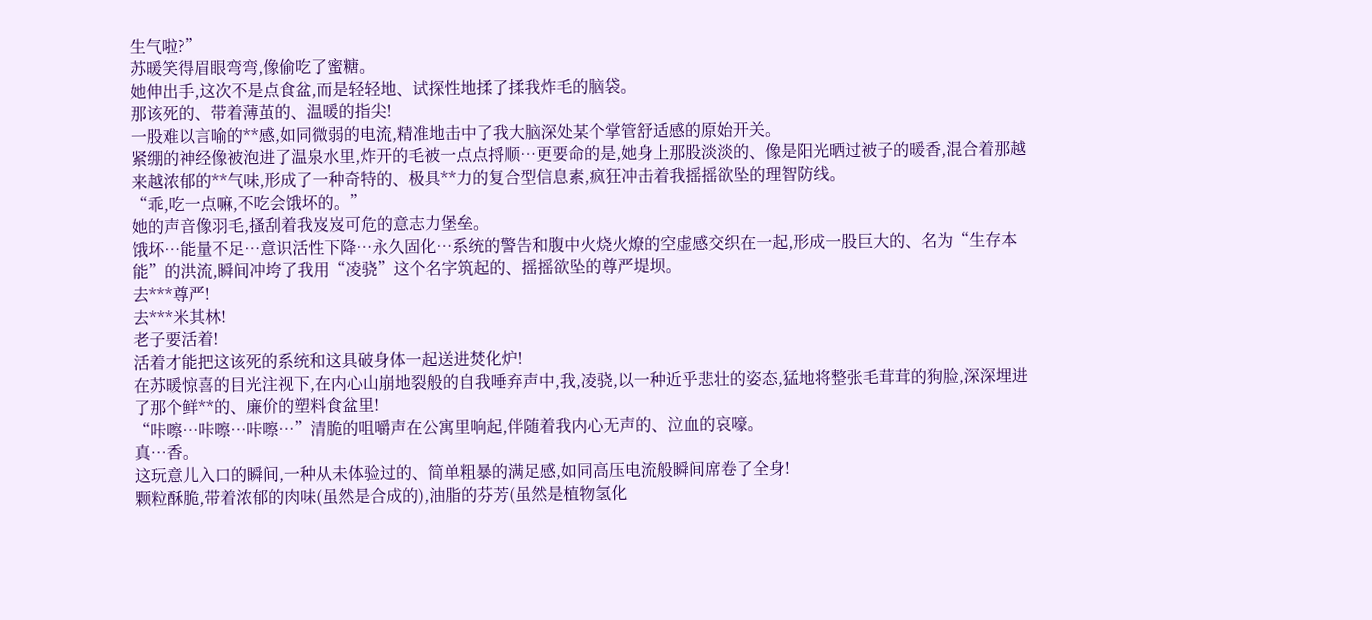生气啦?”
苏暖笑得眉眼弯弯,像偷吃了蜜糖。
她伸出手,这次不是点食盆,而是轻轻地、试探性地揉了揉我炸毛的脑袋。
那该死的、带着薄茧的、温暖的指尖!
一股难以言喻的**感,如同微弱的电流,精准地击中了我大脑深处某个掌管舒适感的原始开关。
紧绷的神经像被泡进了温泉水里,炸开的毛被一点点捋顺…更要命的是,她身上那股淡淡的、像是阳光晒过被子的暖香,混合着那越来越浓郁的**气味,形成了一种奇特的、极具**力的复合型信息素,疯狂冲击着我摇摇欲坠的理智防线。
“乖,吃一点嘛,不吃会饿坏的。”
她的声音像羽毛,搔刮着我岌岌可危的意志力堡垒。
饿坏…能量不足…意识活性下降…永久固化…系统的警告和腹中火烧火燎的空虚感交织在一起,形成一股巨大的、名为“生存本能”的洪流,瞬间冲垮了我用“凌骁”这个名字筑起的、摇摇欲坠的尊严堤坝。
去***尊严!
去***米其林!
老子要活着!
活着才能把这该死的系统和这具破身体一起送进焚化炉!
在苏暖惊喜的目光注视下,在内心山崩地裂般的自我唾弃声中,我,凌骁,以一种近乎悲壮的姿态,猛地将整张毛茸茸的狗脸,深深埋进了那个鲜**的、廉价的塑料食盆里!
“咔嚓…咔嚓…咔嚓…”清脆的咀嚼声在公寓里响起,伴随着我内心无声的、泣血的哀嚎。
真…香。
这玩意儿入口的瞬间,一种从未体验过的、简单粗暴的满足感,如同高压电流般瞬间席卷了全身!
颗粒酥脆,带着浓郁的肉味(虽然是合成的),油脂的芬芳(虽然是植物氢化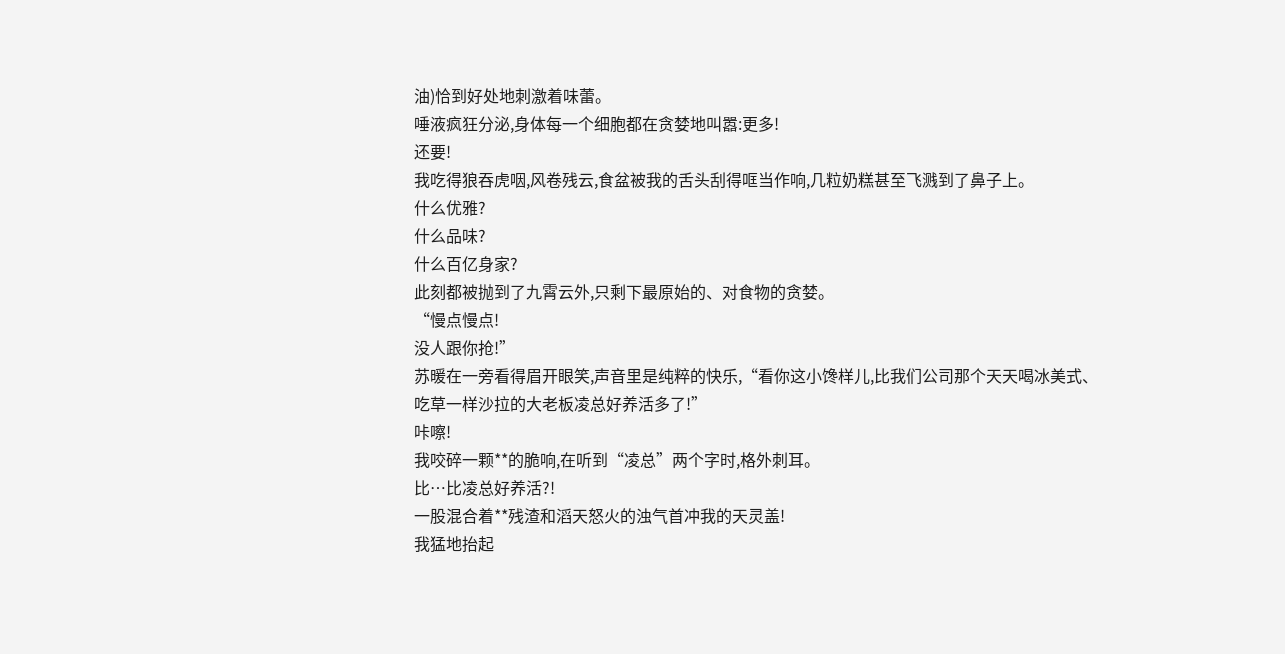油)恰到好处地刺激着味蕾。
唾液疯狂分泌,身体每一个细胞都在贪婪地叫嚣:更多!
还要!
我吃得狼吞虎咽,风卷残云,食盆被我的舌头刮得哐当作响,几粒奶糕甚至飞溅到了鼻子上。
什么优雅?
什么品味?
什么百亿身家?
此刻都被抛到了九霄云外,只剩下最原始的、对食物的贪婪。
“慢点慢点!
没人跟你抢!”
苏暖在一旁看得眉开眼笑,声音里是纯粹的快乐,“看你这小馋样儿,比我们公司那个天天喝冰美式、吃草一样沙拉的大老板凌总好养活多了!”
咔嚓!
我咬碎一颗**的脆响,在听到“凌总”两个字时,格外刺耳。
比…比凌总好养活?!
一股混合着**残渣和滔天怒火的浊气首冲我的天灵盖!
我猛地抬起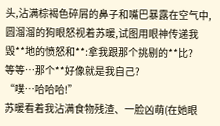头,沾满棕褐色碎屑的鼻子和嘴巴暴露在空气中,圆溜溜的狗眼怒视着苏暖,试图用眼神传递我毁**地的愤怒和**:拿我跟那个挑剔的**比?
等等…那个**好像就是我自己?
“噗…哈哈哈!”
苏暖看着我沾满食物残渣、一脸凶萌(在她眼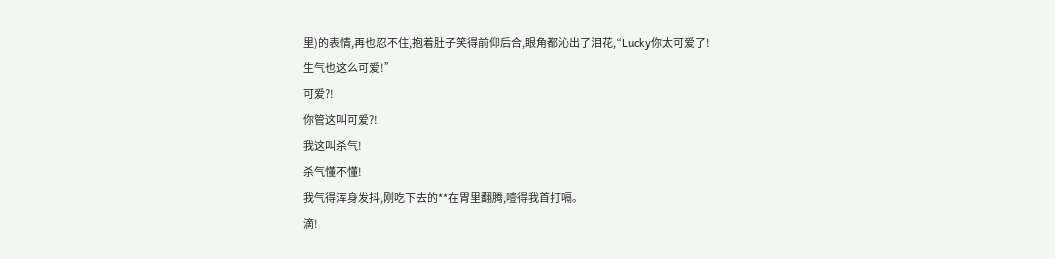里)的表情,再也忍不住,抱着肚子笑得前仰后合,眼角都沁出了泪花,“Lucky你太可爱了!
生气也这么可爱!”
可爱?!
你管这叫可爱?!
我这叫杀气!
杀气懂不懂!
我气得浑身发抖,刚吃下去的**在胃里翻腾,噎得我首打嗝。
滴!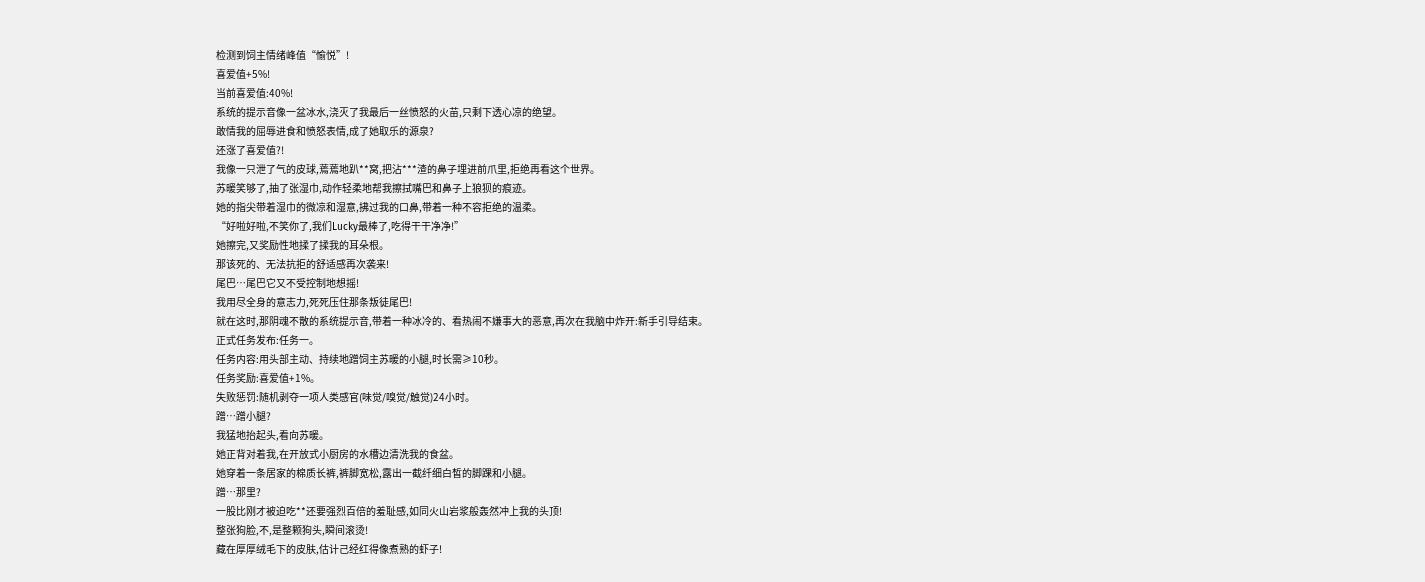检测到饲主情绪峰值“愉悦”!
喜爱值+5%!
当前喜爱值:40%!
系统的提示音像一盆冰水,浇灭了我最后一丝愤怒的火苗,只剩下透心凉的绝望。
敢情我的屈辱进食和愤怒表情,成了她取乐的源泉?
还涨了喜爱值?!
我像一只泄了气的皮球,蔫蔫地趴**窝,把沾***渣的鼻子埋进前爪里,拒绝再看这个世界。
苏暖笑够了,抽了张湿巾,动作轻柔地帮我擦拭嘴巴和鼻子上狼狈的痕迹。
她的指尖带着湿巾的微凉和湿意,拂过我的口鼻,带着一种不容拒绝的温柔。
“好啦好啦,不笑你了,我们Lucky最棒了,吃得干干净净!”
她擦完,又奖励性地揉了揉我的耳朵根。
那该死的、无法抗拒的舒适感再次袭来!
尾巴…尾巴它又不受控制地想摇!
我用尽全身的意志力,死死压住那条叛徒尾巴!
就在这时,那阴魂不散的系统提示音,带着一种冰冷的、看热闹不嫌事大的恶意,再次在我脑中炸开:新手引导结束。
正式任务发布:任务一。
任务内容:用头部主动、持续地蹭饲主苏暖的小腿,时长需≥10秒。
任务奖励:喜爱值+1%。
失败惩罚:随机剥夺一项人类感官(味觉/嗅觉/触觉)24小时。
蹭…蹭小腿?
我猛地抬起头,看向苏暖。
她正背对着我,在开放式小厨房的水槽边清洗我的食盆。
她穿着一条居家的棉质长裤,裤脚宽松,露出一截纤细白皙的脚踝和小腿。
蹭…那里?
一股比刚才被迫吃**还要强烈百倍的羞耻感,如同火山岩浆般轰然冲上我的头顶!
整张狗脸,不,是整颗狗头,瞬间滚烫!
藏在厚厚绒毛下的皮肤,估计己经红得像煮熟的虾子!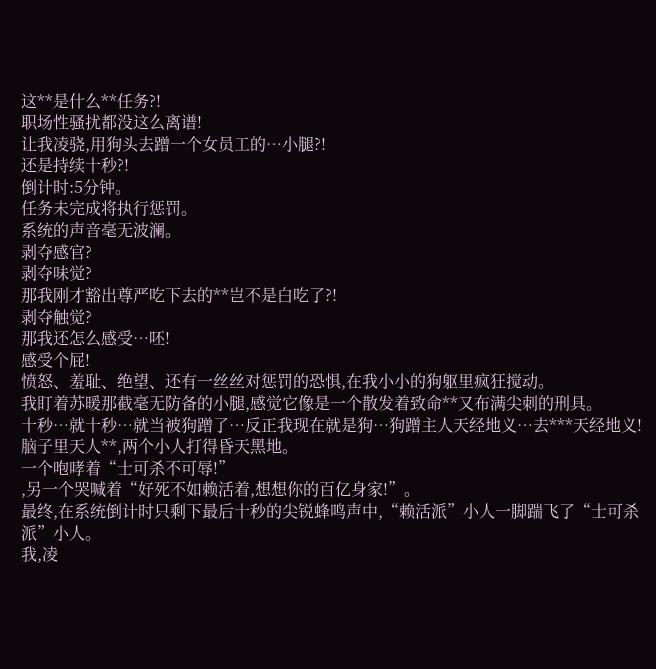这**是什么**任务?!
职场性骚扰都没这么离谱!
让我凌骁,用狗头去蹭一个女员工的…小腿?!
还是持续十秒?!
倒计时:5分钟。
任务未完成将执行惩罚。
系统的声音毫无波澜。
剥夺感官?
剥夺味觉?
那我刚才豁出尊严吃下去的**岂不是白吃了?!
剥夺触觉?
那我还怎么感受…呸!
感受个屁!
愤怒、羞耻、绝望、还有一丝丝对惩罚的恐惧,在我小小的狗躯里疯狂搅动。
我盯着苏暖那截毫无防备的小腿,感觉它像是一个散发着致命**又布满尖刺的刑具。
十秒…就十秒…就当被狗蹭了…反正我现在就是狗…狗蹭主人天经地义…去***天经地义!
脑子里天人**,两个小人打得昏天黑地。
一个咆哮着“士可杀不可辱!”
,另一个哭喊着“好死不如赖活着,想想你的百亿身家!”。
最终,在系统倒计时只剩下最后十秒的尖锐蜂鸣声中,“赖活派”小人一脚踹飞了“士可杀派”小人。
我,凌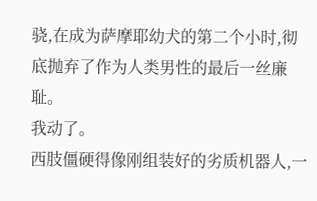骁,在成为萨摩耶幼犬的第二个小时,彻底抛弃了作为人类男性的最后一丝廉耻。
我动了。
西肢僵硬得像刚组装好的劣质机器人,一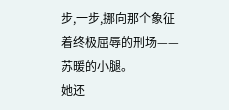步,一步,挪向那个象征着终极屈辱的刑场——苏暖的小腿。
她还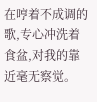在哼着不成调的歌,专心冲洗着食盆,对我的靠近毫无察觉。